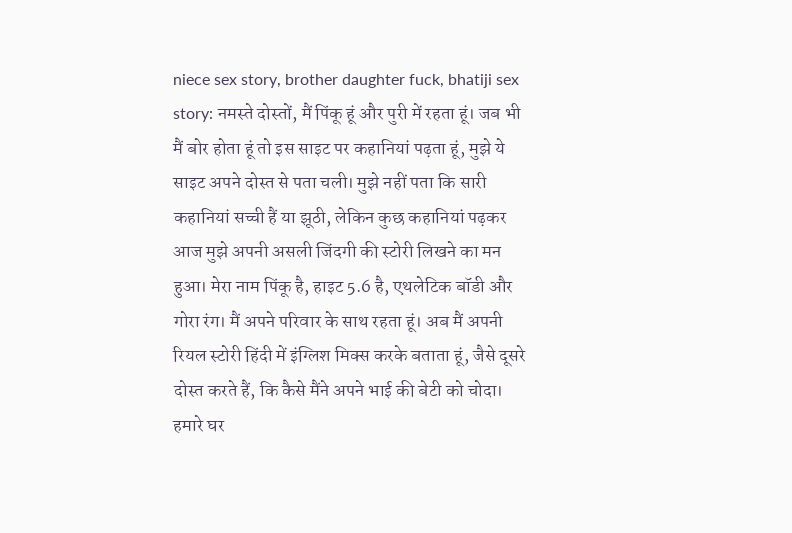niece sex story, brother daughter fuck, bhatiji sex story: नमस्ते दोस्तों, मैं पिंकू हूं और पुरी में रहता हूं। जब भी मैं बोर होता हूं तो इस साइट पर कहानियां पढ़ता हूं, मुझे ये साइट अपने दोस्त से पता चली। मुझे नहीं पता कि सारी कहानियां सच्ची हैं या झूठी, लेकिन कुछ कहानियां पढ़कर आज मुझे अपनी असली जिंदगी की स्टोरी लिखने का मन हुआ। मेरा नाम पिंकू है, हाइट 5.6 है, एथलेटिक बॉडी और गोरा रंग। मैं अपने परिवार के साथ रहता हूं। अब मैं अपनी रियल स्टोरी हिंदी में इंग्लिश मिक्स करके बताता हूं, जैसे दूसरे दोस्त करते हैं, कि कैसे मैंने अपने भाई की बेटी को चोदा।
हमारे घर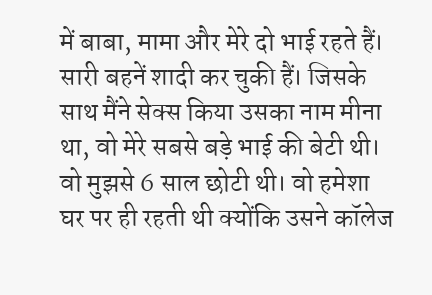में बाबा, मामा और मेरे दो भाई रहते हैं। सारी बहनें शादी कर चुकी हैं। जिसके साथ मैंने सेक्स किया उसका नाम मीना था, वो मेरे सबसे बड़े भाई की बेटी थी। वो मुझसे 6 साल छोटी थी। वो हमेशा घर पर ही रहती थी क्योंकि उसने कॉलेज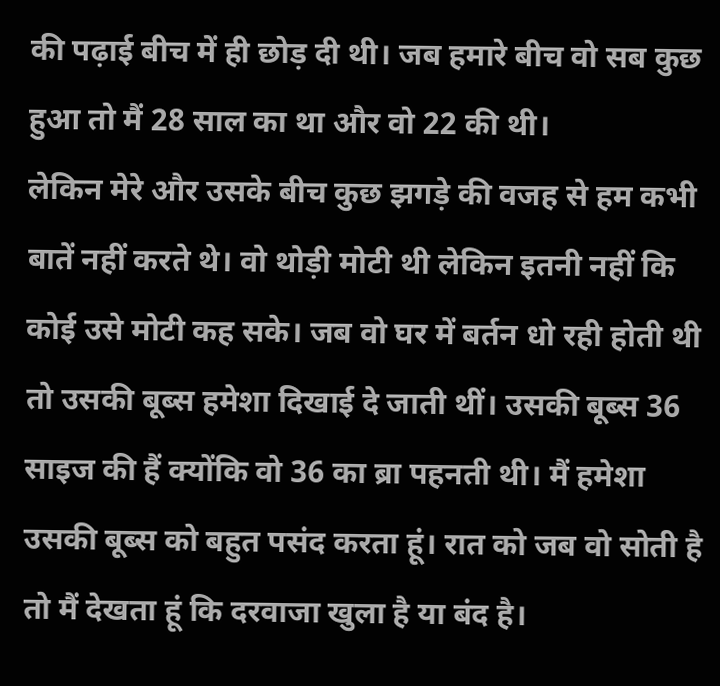की पढ़ाई बीच में ही छोड़ दी थी। जब हमारे बीच वो सब कुछ हुआ तो मैं 28 साल का था और वो 22 की थी।
लेकिन मेरे और उसके बीच कुछ झगड़े की वजह से हम कभी बातें नहीं करते थे। वो थोड़ी मोटी थी लेकिन इतनी नहीं कि कोई उसे मोटी कह सके। जब वो घर में बर्तन धो रही होती थी तो उसकी बूब्स हमेशा दिखाई दे जाती थीं। उसकी बूब्स 36 साइज की हैं क्योंकि वो 36 का ब्रा पहनती थी। मैं हमेशा उसकी बूब्स को बहुत पसंद करता हूं। रात को जब वो सोती है तो मैं देखता हूं कि दरवाजा खुला है या बंद है।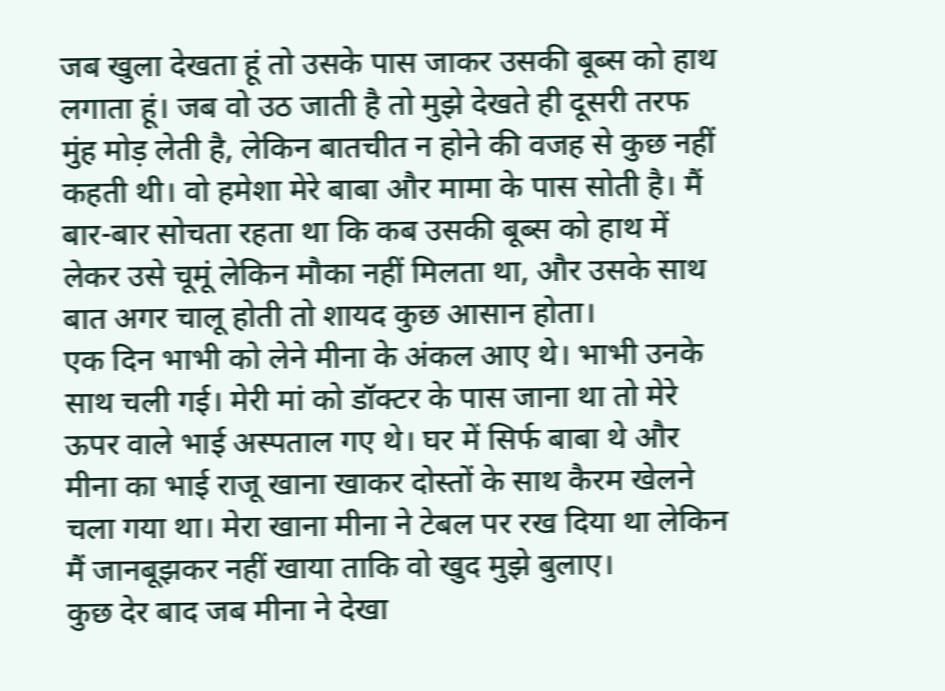जब खुला देखता हूं तो उसके पास जाकर उसकी बूब्स को हाथ लगाता हूं। जब वो उठ जाती है तो मुझे देखते ही दूसरी तरफ मुंह मोड़ लेती है, लेकिन बातचीत न होने की वजह से कुछ नहीं कहती थी। वो हमेशा मेरे बाबा और मामा के पास सोती है। मैं बार-बार सोचता रहता था कि कब उसकी बूब्स को हाथ में लेकर उसे चूमूं लेकिन मौका नहीं मिलता था, और उसके साथ बात अगर चालू होती तो शायद कुछ आसान होता।
एक दिन भाभी को लेने मीना के अंकल आए थे। भाभी उनके साथ चली गई। मेरी मां को डॉक्टर के पास जाना था तो मेरे ऊपर वाले भाई अस्पताल गए थे। घर में सिर्फ बाबा थे और मीना का भाई राजू खाना खाकर दोस्तों के साथ कैरम खेलने चला गया था। मेरा खाना मीना ने टेबल पर रख दिया था लेकिन मैं जानबूझकर नहीं खाया ताकि वो खुद मुझे बुलाए।
कुछ देर बाद जब मीना ने देखा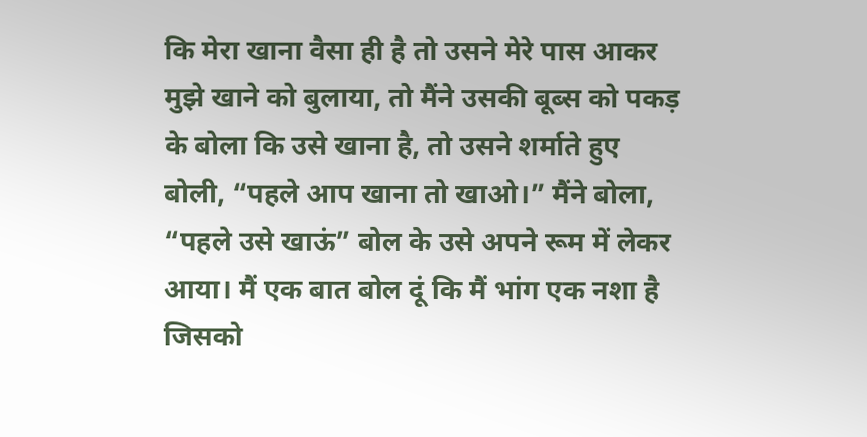कि मेरा खाना वैसा ही है तो उसने मेरे पास आकर मुझे खाने को बुलाया, तो मैंने उसकी बूब्स को पकड़ के बोला कि उसे खाना है, तो उसने शर्माते हुए बोली, “पहले आप खाना तो खाओ।” मैंने बोला, “पहले उसे खाऊं” बोल के उसे अपने रूम में लेकर आया। मैं एक बात बोल दूं कि मैं भांग एक नशा है जिसको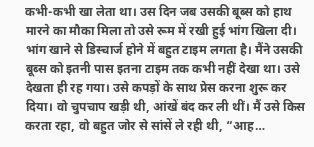कभी-कभी खा लेता था। उस दिन जब उसकी बूब्स को हाथ मारने का मौका मिला तो उसे रूम में रखी हुई भांग खिला दी।
भांग खाने से डिस्चार्ज होने में बहुत टाइम लगता है। मैंने उसकी बूब्स को इतनी पास इतना टाइम तक कभी नहीं देखा था। उसे देखता ही रह गया। उसे कपड़ों के साथ प्रेस करना शुरू कर दिया। वो चुपचाप खड़ी थी, आंखें बंद कर ली थीं। मैं उसे किस करता रहा, वो बहुत जोर से सांसें ले रही थी, “आह…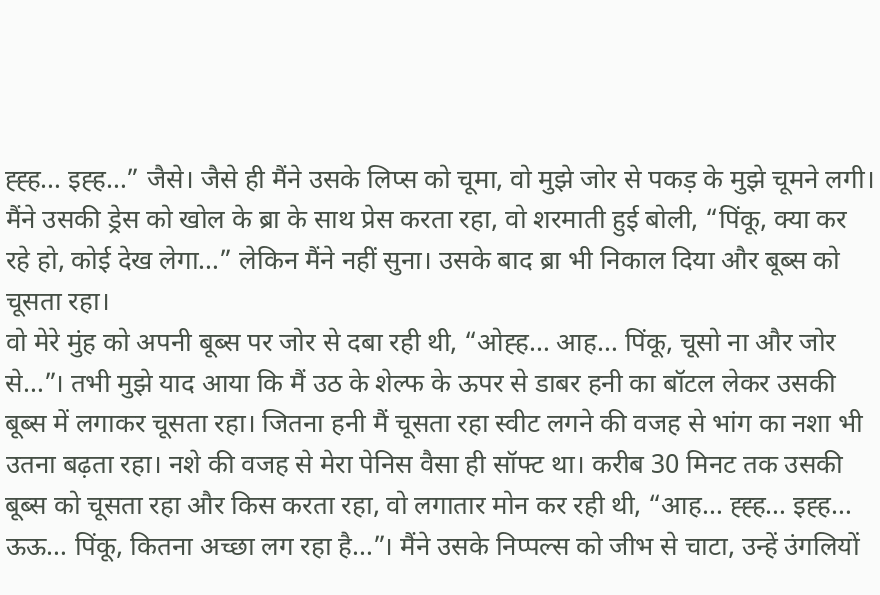ह्ह्ह… इह्ह…” जैसे। जैसे ही मैंने उसके लिप्स को चूमा, वो मुझे जोर से पकड़ के मुझे चूमने लगी। मैंने उसकी ड्रेस को खोल के ब्रा के साथ प्रेस करता रहा, वो शरमाती हुई बोली, “पिंकू, क्या कर रहे हो, कोई देख लेगा…” लेकिन मैंने नहीं सुना। उसके बाद ब्रा भी निकाल दिया और बूब्स को चूसता रहा।
वो मेरे मुंह को अपनी बूब्स पर जोर से दबा रही थी, “ओह्ह… आह… पिंकू, चूसो ना और जोर से…”। तभी मुझे याद आया कि मैं उठ के शेल्फ के ऊपर से डाबर हनी का बॉटल लेकर उसकी बूब्स में लगाकर चूसता रहा। जितना हनी मैं चूसता रहा स्वीट लगने की वजह से भांग का नशा भी उतना बढ़ता रहा। नशे की वजह से मेरा पेनिस वैसा ही सॉफ्ट था। करीब 30 मिनट तक उसकी बूब्स को चूसता रहा और किस करता रहा, वो लगातार मोन कर रही थी, “आह… ह्ह्ह… इह्ह… ऊऊ… पिंकू, कितना अच्छा लग रहा है…”। मैंने उसके निप्पल्स को जीभ से चाटा, उन्हें उंगलियों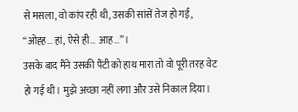से मसला, वो कांप रही थी, उसकी सांसें तेज हो गईं, “ओह्ह… हां, ऐसे ही… आह…”।
उसके बाद मैंने उसकी पैंटी को हाथ मारा तो वो पूरी तरह वेट हो गई थी। मुझे अच्छा नहीं लगा और उसे निकाल दिया।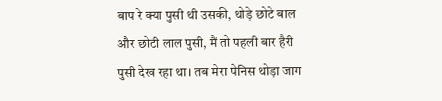बाप रे क्या पुसी थी उसकी, थोड़े छोटे बाल और छोटी लाल पुसी, मैं तो पहली बार हैरी पुसी देख रहा था। तब मेरा पेनिस थोड़ा जाग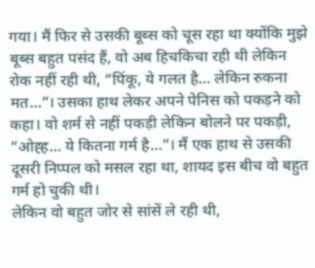गया। मैं फिर से उसकी बूब्स को चूस रहा था क्योंकि मुझे बूब्स बहुत पसंद हैं, वो अब हिचकिचा रही थी लेकिन रोक नहीं रही थी, “पिंकू, ये गलत है… लेकिन रुकना मत…”। उसका हाथ लेकर अपने पेनिस को पकड़ने को कहा। वो शर्म से नहीं पकड़ी लेकिन बोलने पर पकड़ी, “ओह्ह… ये कितना गर्म है…”। मैं एक हाथ से उसकी दूसरी निप्पल को मसल रहा था, शायद इस बीच वो बहुत गर्म हो चुकी थी।
लेकिन वो बहुत जोर से सांसें ले रही थी,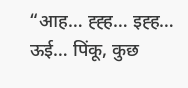“आह… ह्ह्ह… इह्ह… ऊई… पिंकू, कुछ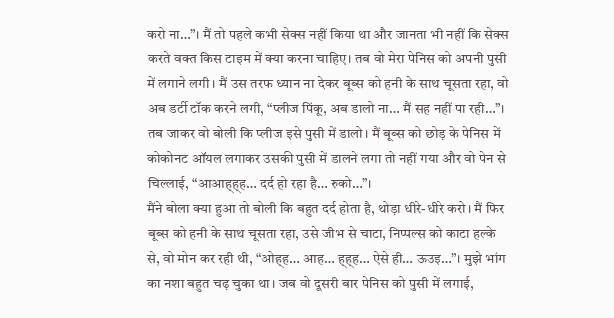करो ना…”। मैं तो पहले कभी सेक्स नहीं किया था और जानता भी नहीं कि सेक्स करते वक्त किस टाइम में क्या करना चाहिए। तब वो मेरा पेनिस को अपनी पुसी में लगाने लगी। मैं उस तरफ ध्यान ना देकर बूब्स को हनी के साथ चूसता रहा, वो अब डर्टी टॉक करने लगी, “प्लीज पिंकू, अब डालो ना… मैं सह नहीं पा रही…”। तब जाकर वो बोली कि प्लीज इसे पुसी में डालो। मैं बूब्स को छोड़ के पेनिस में कोकोनट ऑयल लगाकर उसकी पुसी में डालने लगा तो नहीं गया और वो पेन से चिल्लाई, “आआह्ह्ह… दर्द हो रहा है… रुको…”।
मैंने बोला क्या हुआ तो बोली कि बहुत दर्द होता है, थोड़ा धीरे-धीरे करो। मैं फिर बूब्स को हनी के साथ चूसता रहा, उसे जीभ से चाटा, निप्पल्स को काटा हल्के से, वो मोन कर रही थी, “ओह्ह… आह… ह्ह्ह… ऐसे ही… ऊउइ…”। मुझे भांग का नशा बहुत चढ़ चुका था। जब वो दूसरी बार पेनिस को पुसी में लगाई,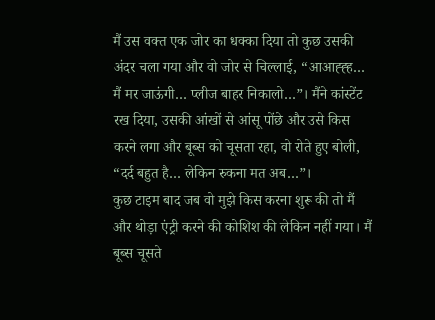मैं उस वक्त एक जोर का धक्का दिया तो कुछ उसकी अंदर चला गया और वो जोर से चिल्लाई, “आआह्ह्ह… मैं मर जाऊंगी… प्लीज बाहर निकालो…”। मैंने कांस्टेंट रख दिया, उसकी आंखों से आंसू पोंछे और उसे किस करने लगा और बूब्स को चूसता रहा, वो रोते हुए बोली, “दर्द बहुत है… लेकिन रुकना मत अब…”।
कुछ टाइम बाद जब वो मुझे किस करना शुरू की तो मैं और थोड़ा एंट्री करने की कोशिश की लेकिन नहीं गया। मैं बूब्स चूसते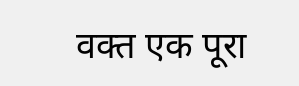वक्त एक पूरा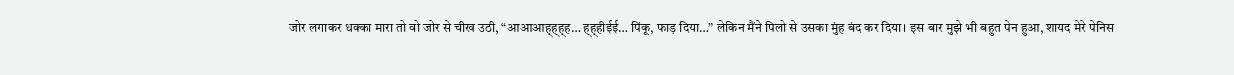जोर लगाकर धक्का मारा तो वो जोर से चीख उठी, “आआआह्ह्ह्ह… ह्ह्हीईई… पिंकू, फाड़ दिया…” लेकिन मैंने पिलो से उसका मुंह बंद कर दिया। इस बार मुझे भी बहुत पेन हुआ, शायद मेरे पेनिस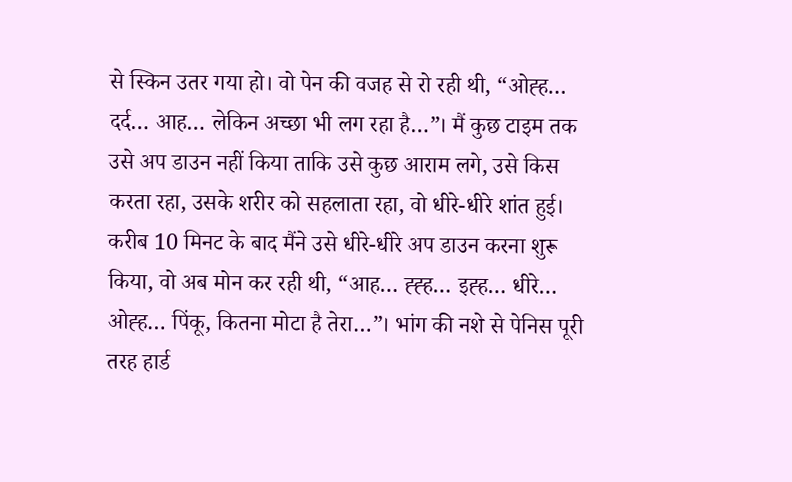से स्किन उतर गया हो। वो पेन की वजह से रो रही थी, “ओह्ह… दर्द… आह… लेकिन अच्छा भी लग रहा है…”। मैं कुछ टाइम तक उसे अप डाउन नहीं किया ताकि उसे कुछ आराम लगे, उसे किस करता रहा, उसके शरीर को सहलाता रहा, वो धीरे-धीरे शांत हुई।
करीब 10 मिनट के बाद मैंने उसे धीरे-धीरे अप डाउन करना शुरू किया, वो अब मोन कर रही थी, “आह… ह्ह्ह… इह्ह… धीरे… ओह्ह… पिंकू, कितना मोटा है तेरा…”। भांग की नशे से पेनिस पूरी तरह हार्ड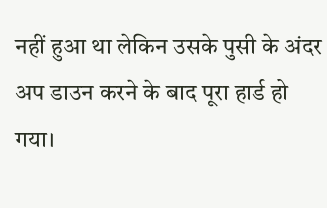नहीं हुआ था लेकिन उसके पुसी के अंदर अप डाउन करने के बाद पूरा हार्ड हो गया।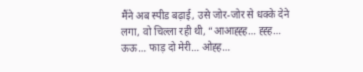मैंने अब स्पीड बढ़ाई, उसे जोर-जोर से धक्के देने लगा, वो चिल्ला रही थी, “आआह्ह्ह… ह्ह्ह… ऊऊ… फाड़ दो मेरी… ओह्ह…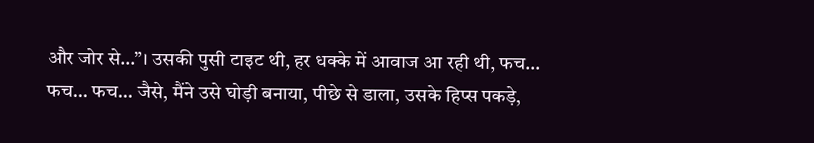और जोर से…”। उसकी पुसी टाइट थी, हर धक्के में आवाज आ रही थी, फच… फच… फच… जैसे, मैंने उसे घोड़ी बनाया, पीछे से डाला, उसके हिप्स पकड़े,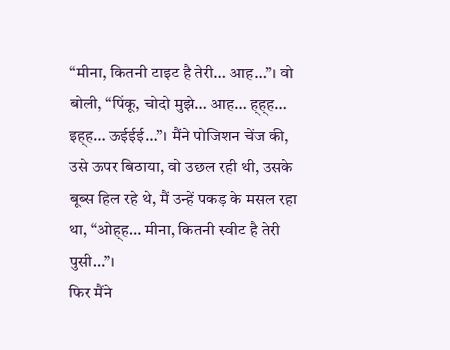“मीना, कितनी टाइट है तेरी… आह…”। वो बोली, “पिंकू, चोदो मुझे… आह… ह्ह्ह… इह्ह… ऊईईई…”। मैंने पोजिशन चेंज की, उसे ऊपर बिठाया, वो उछल रही थी, उसके बूब्स हिल रहे थे, मैं उन्हें पकड़ के मसल रहा था, “ओह्ह… मीना, कितनी स्वीट है तेरी पुसी…”।
फिर मैंने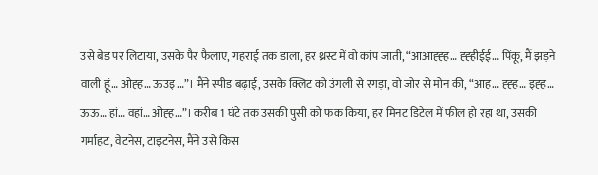उसे बेड पर लिटाया, उसके पैर फैलाए, गहराई तक डाला, हर थ्रस्ट में वो कांप जाती, “आआह्ह्ह… ह्ह्हीईई… पिंकू, मैं झड़ने वाली हूं… ओह्ह… ऊउइ…”। मैंने स्पीड बढ़ाई, उसके क्लिट को उंगली से रगड़ा, वो जोर से मोन की, “आह… ह्ह्ह… इह्ह… ऊऊ… हां… वहां… ओह्ह…”। करीब 1 घंटे तक उसकी पुसी को फक किया, हर मिनट डिटेल में फील हो रहा था, उसकी गर्माहट, वेटनेस, टाइटनेस, मैंने उसे किस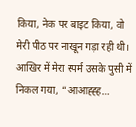किया, नेक पर बाइट किया, वो मेरी पीठ पर नाखून गड़ा रही थी। आखिर में मेरा स्पर्म उसके पुसी में निकल गया, “आआह्ह्ह…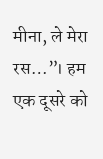मीना, ले मेरा रस…”। हम एक दूसरे को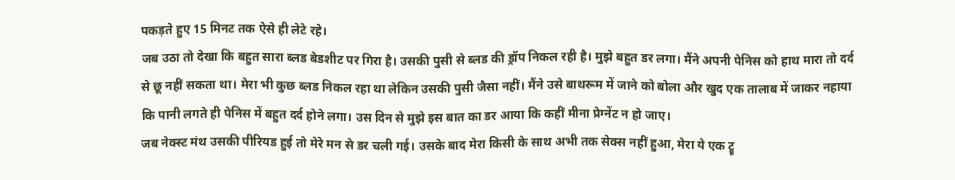पकड़ते हुए 15 मिनट तक ऐसे ही लेटे रहे।
जब उठा तो देखा कि बहुत सारा ब्लड बेडशीट पर गिरा है। उसकी पुसी से ब्लड की ड्रॉप निकल रही है। मुझे बहुत डर लगा। मैंने अपनी पेनिस को हाथ मारा तो दर्द से छू नहीं सकता था। मेरा भी कुछ ब्लड निकल रहा था लेकिन उसकी पुसी जैसा नहीं। मैंने उसे बाथरूम में जाने को बोला और खुद एक तालाब में जाकर नहाया कि पानी लगते ही पेनिस में बहुत दर्द होने लगा। उस दिन से मुझे इस बात का डर आया कि कहीं मीना प्रेग्नेंट न हो जाए।
जब नेक्स्ट मंथ उसकी पीरियड हुई तो मेरे मन से डर चली गई। उसके बाद मेरा किसी के साथ अभी तक सेक्स नहीं हुआ, मेरा ये एक ट्रू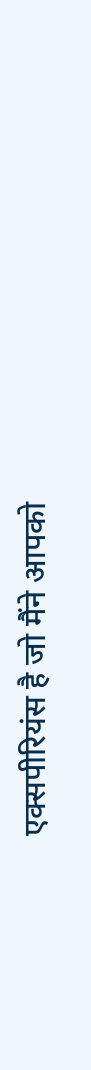एक्सपीरियंस है जो मैंने आपको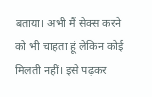बताया। अभी मैं सेक्स करने को भी चाहता हूं लेकिन कोई मिलती नहीं। इसे पढ़कर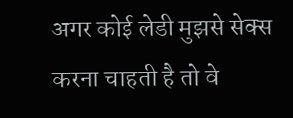अगर कोई लेडी मुझसे सेक्स करना चाहती है तो वे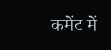कमेंट में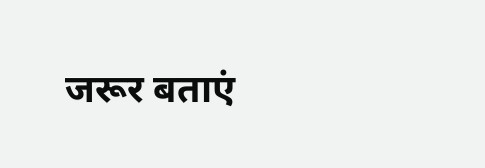जरूर बताएं